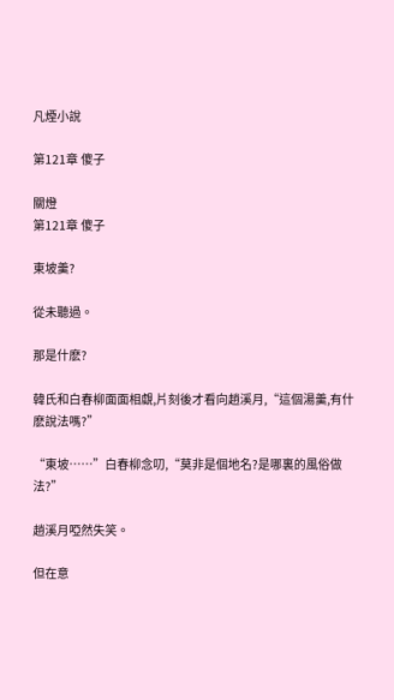凡煙小說

第121章 傻子

關燈
第121章 傻子

東坡羹?

從未聽過。

那是什麽?

韓氏和白春柳面面相覷,片刻後才看向趙溪月,“這個湯羹,有什麽說法嗎?”

“東坡……”白春柳念叨,“莫非是個地名?是哪裏的風俗做法?”

趙溪月啞然失笑。

但在意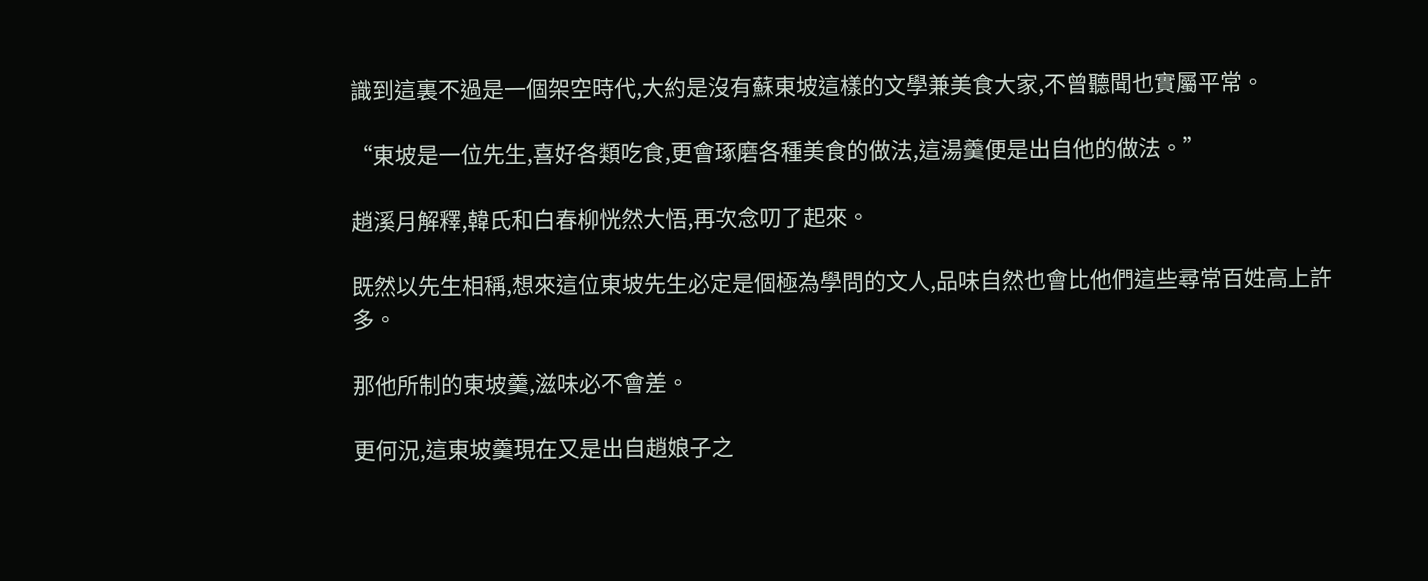識到這裏不過是一個架空時代,大約是沒有蘇東坡這樣的文學兼美食大家,不曾聽聞也實屬平常。

“東坡是一位先生,喜好各類吃食,更會琢磨各種美食的做法,這湯羹便是出自他的做法。”

趙溪月解釋,韓氏和白春柳恍然大悟,再次念叨了起來。

既然以先生相稱,想來這位東坡先生必定是個極為學問的文人,品味自然也會比他們這些尋常百姓高上許多。

那他所制的東坡羹,滋味必不會差。

更何況,這東坡羹現在又是出自趙娘子之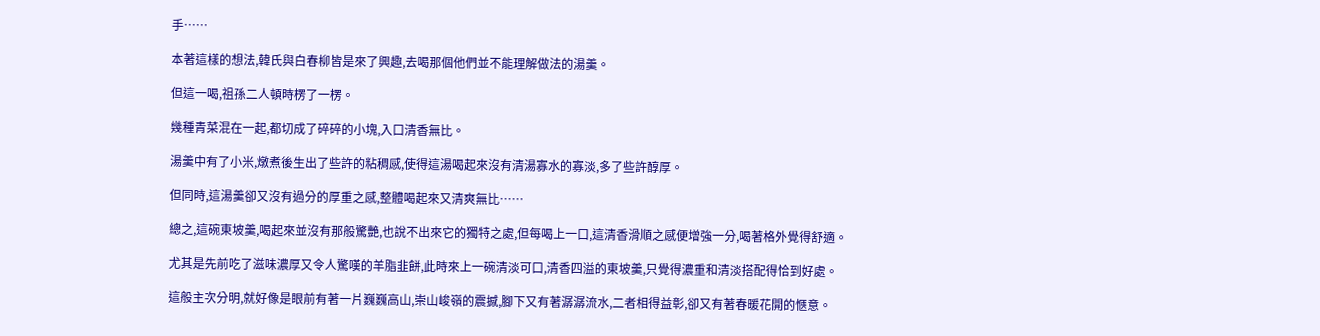手……

本著這樣的想法,韓氏與白春柳皆是來了興趣,去喝那個他們並不能理解做法的湯羹。

但這一喝,祖孫二人頓時楞了一楞。

幾種青菜混在一起,都切成了碎碎的小塊,入口清香無比。

湯羹中有了小米,燉煮後生出了些許的粘稠感,使得這湯喝起來沒有清湯寡水的寡淡,多了些許醇厚。

但同時,這湯羹卻又沒有過分的厚重之感,整體喝起來又清爽無比……

總之,這碗東坡羹,喝起來並沒有那般驚艷,也說不出來它的獨特之處,但每喝上一口,這清香滑順之感便增強一分,喝著格外覺得舒適。

尤其是先前吃了滋味濃厚又令人驚嘆的羊脂韭餅,此時來上一碗清淡可口,清香四溢的東坡羹,只覺得濃重和清淡搭配得恰到好處。

這般主次分明,就好像是眼前有著一片巍巍高山,崇山峻嶺的震撼,腳下又有著潺潺流水,二者相得益彰,卻又有著春暖花開的愜意。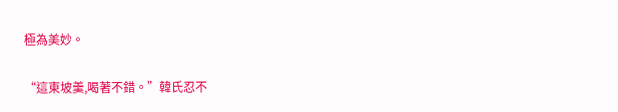極為美妙。

“這東坡羹,喝著不錯。”韓氏忍不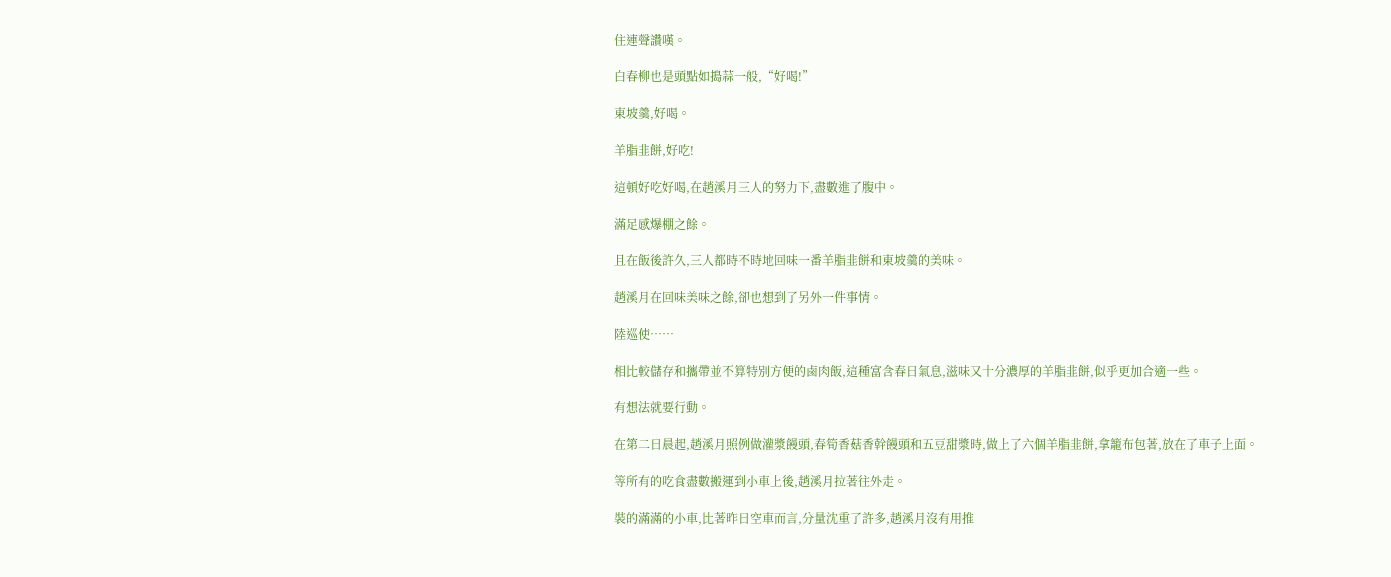住連聲讚嘆。

白春柳也是頭點如搗蒜一般,“好喝!”

東坡羹,好喝。

羊脂韭餅,好吃!

這頓好吃好喝,在趙溪月三人的努力下,盡數進了腹中。

滿足感爆棚之餘。

且在飯後許久,三人都時不時地回味一番羊脂韭餅和東坡羹的美味。

趙溪月在回味美味之餘,卻也想到了另外一件事情。

陸巡使……

相比較儲存和攜帶並不算特別方便的鹵肉飯,這種富含春日氣息,滋味又十分濃厚的羊脂韭餅,似乎更加合適一些。

有想法就要行動。

在第二日晨起,趙溪月照例做灌漿饅頭,春筍香菇香幹饅頭和五豆甜漿時,做上了六個羊脂韭餅,拿籠布包著,放在了車子上面。

等所有的吃食盡數搬運到小車上後,趙溪月拉著往外走。

裝的滿滿的小車,比著昨日空車而言,分量沈重了許多,趙溪月沒有用推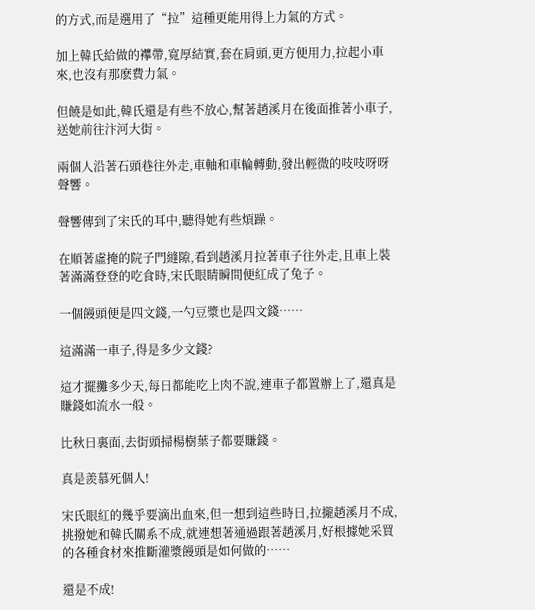的方式,而是選用了“拉”這種更能用得上力氣的方式。

加上韓氏給做的襻帶,寬厚結實,套在肩頭,更方便用力,拉起小車來,也沒有那麽費力氣。

但饒是如此,韓氏還是有些不放心,幫著趙溪月在後面推著小車子,送她前往汴河大街。

兩個人沿著石頭巷往外走,車軸和車輪轉動,發出輕微的吱吱呀呀聲響。

聲響傳到了宋氏的耳中,聽得她有些煩躁。

在順著虛掩的院子門縫隙,看到趙溪月拉著車子往外走,且車上裝著滿滿登登的吃食時,宋氏眼睛瞬間便紅成了兔子。

一個饅頭便是四文錢,一勺豆漿也是四文錢……

這滿滿一車子,得是多少文錢?

這才擺攤多少天,每日都能吃上肉不說,連車子都置辦上了,還真是賺錢如流水一般。

比秋日裏面,去街頭掃楊樹葉子都要賺錢。

真是羨慕死個人!

宋氏眼紅的幾乎要滴出血來,但一想到這些時日,拉攏趙溪月不成,挑撥她和韓氏關系不成,就連想著通過跟著趙溪月,好根據她采買的各種食材來推斷灌漿饅頭是如何做的……

還是不成!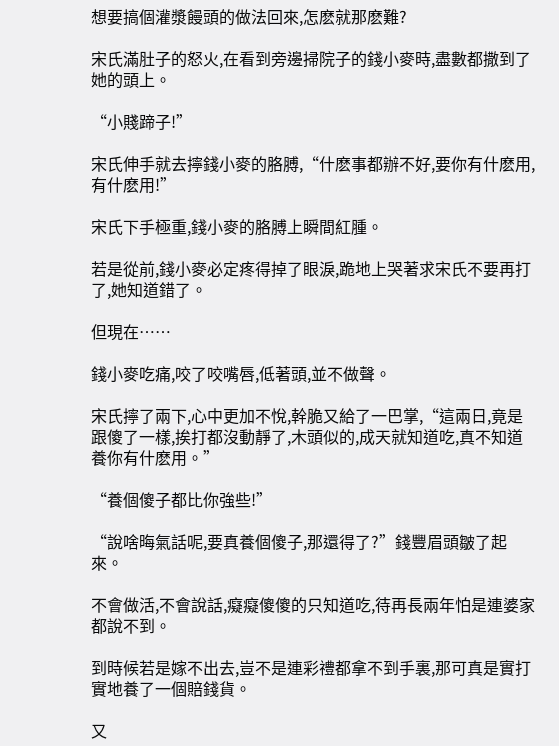想要搞個灌漿饅頭的做法回來,怎麽就那麽難?

宋氏滿肚子的怒火,在看到旁邊掃院子的錢小麥時,盡數都撒到了她的頭上。

“小賤蹄子!”

宋氏伸手就去擰錢小麥的胳膊,“什麽事都辦不好,要你有什麽用,有什麽用!”

宋氏下手極重,錢小麥的胳膊上瞬間紅腫。

若是從前,錢小麥必定疼得掉了眼淚,跪地上哭著求宋氏不要再打了,她知道錯了。

但現在……

錢小麥吃痛,咬了咬嘴唇,低著頭,並不做聲。

宋氏擰了兩下,心中更加不悅,幹脆又給了一巴掌,“這兩日,竟是跟傻了一樣,挨打都沒動靜了,木頭似的,成天就知道吃,真不知道養你有什麽用。”

“養個傻子都比你強些!”

“說啥晦氣話呢,要真養個傻子,那還得了?”錢豐眉頭皺了起來。

不會做活,不會說話,癡癡傻傻的只知道吃,待再長兩年怕是連婆家都說不到。

到時候若是嫁不出去,豈不是連彩禮都拿不到手裏,那可真是實打實地養了一個賠錢貨。

又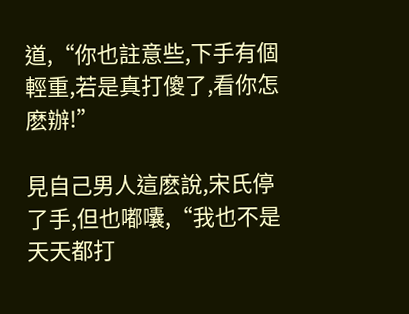道,“你也註意些,下手有個輕重,若是真打傻了,看你怎麽辦!”

見自己男人這麽說,宋氏停了手,但也嘟囔,“我也不是天天都打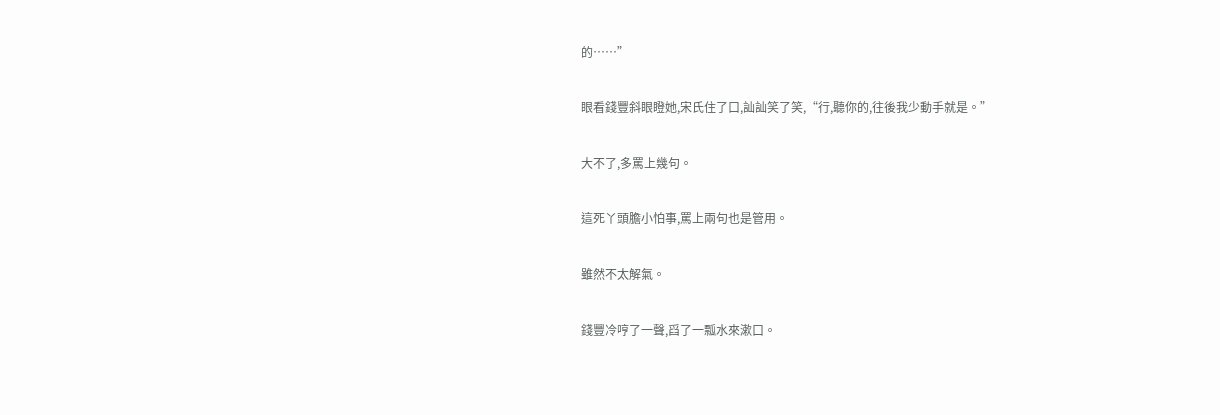的……”

眼看錢豐斜眼瞪她,宋氏住了口,訕訕笑了笑,“行,聽你的,往後我少動手就是。”

大不了,多罵上幾句。

這死丫頭膽小怕事,罵上兩句也是管用。

雖然不太解氣。

錢豐冷哼了一聲,舀了一瓢水來漱口。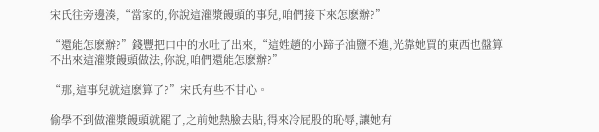宋氏往旁邊湊,“當家的,你說這灌漿饅頭的事兒,咱們接下來怎麽辦?”

“還能怎麽辦?”錢豐把口中的水吐了出來,“這姓趙的小蹄子油鹽不進,光靠她買的東西也盤算不出來這灌漿饅頭做法,你說,咱們還能怎麽辦?”

“那,這事兒就這麽算了?”宋氏有些不甘心。

偷學不到做灌漿饅頭就罷了,之前她熱臉去貼,得來冷屁股的恥辱,讓她有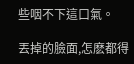些咽不下這口氣。

丟掉的臉面,怎麽都得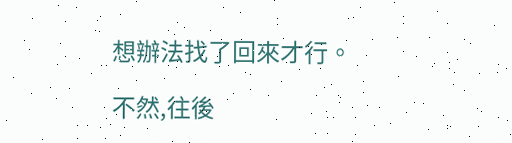想辦法找了回來才行。

不然,往後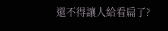還不得讓人給看扁了?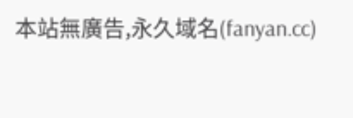本站無廣告,永久域名(fanyan.cc)